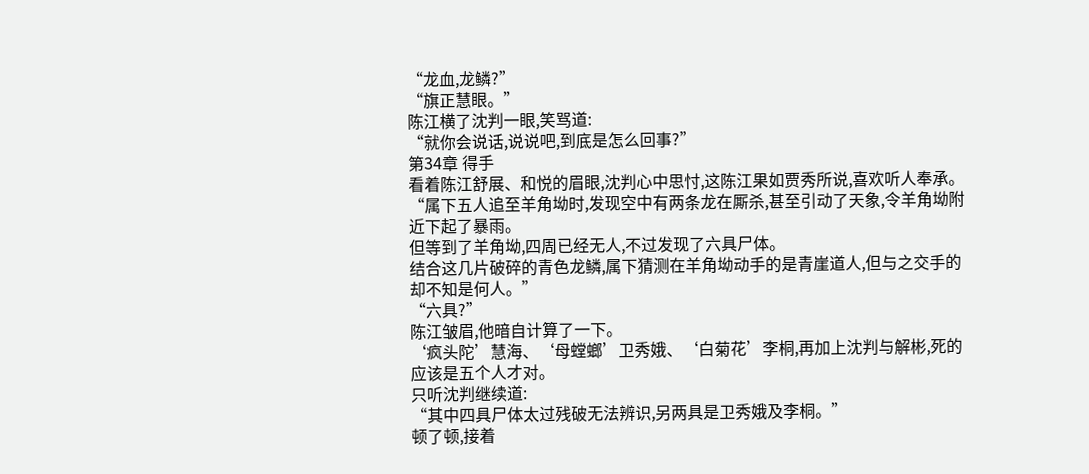“龙血,龙鳞?”
“旗正慧眼。”
陈江横了沈判一眼,笑骂道:
“就你会说话,说说吧,到底是怎么回事?”
第34章 得手
看着陈江舒展、和悦的眉眼,沈判心中思忖,这陈江果如贾秀所说,喜欢听人奉承。
“属下五人追至羊角坳时,发现空中有两条龙在厮杀,甚至引动了天象,令羊角坳附近下起了暴雨。
但等到了羊角坳,四周已经无人,不过发现了六具尸体。
结合这几片破碎的青色龙鳞,属下猜测在羊角坳动手的是青崖道人,但与之交手的却不知是何人。”
“六具?”
陈江皱眉,他暗自计算了一下。
‘疯头陀’慧海、‘母螳螂’卫秀娥、‘白菊花’李桐,再加上沈判与解彬,死的应该是五个人才对。
只听沈判继续道:
“其中四具尸体太过残破无法辨识,另两具是卫秀娥及李桐。”
顿了顿,接着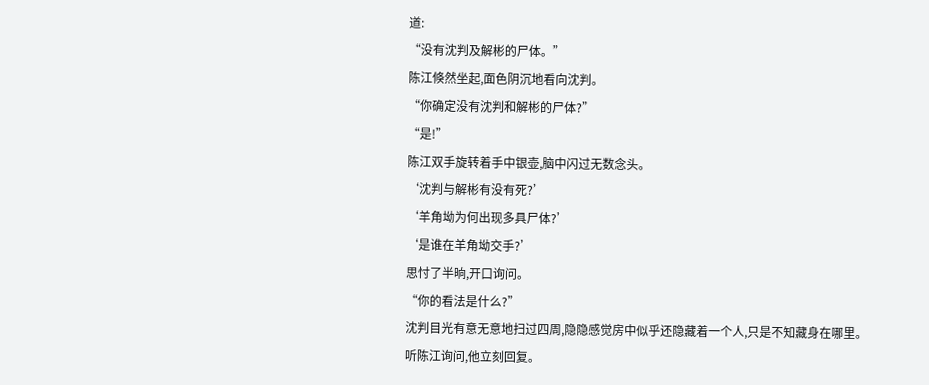道:
“没有沈判及解彬的尸体。”
陈江倏然坐起,面色阴沉地看向沈判。
“你确定没有沈判和解彬的尸体?”
“是!”
陈江双手旋转着手中银壶,脑中闪过无数念头。
‘沈判与解彬有没有死?’
‘羊角坳为何出现多具尸体?’
‘是谁在羊角坳交手?’
思忖了半晌,开口询问。
“你的看法是什么?”
沈判目光有意无意地扫过四周,隐隐感觉房中似乎还隐藏着一个人,只是不知藏身在哪里。
听陈江询问,他立刻回复。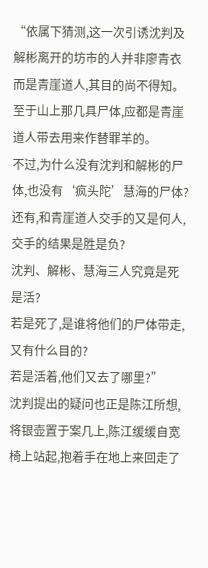“依属下猜测,这一次引诱沈判及解彬离开的坊市的人并非廖青衣而是青崖道人,其目的尚不得知。
至于山上那几具尸体,应都是青崖道人带去用来作替罪羊的。
不过,为什么没有沈判和解彬的尸体,也没有‘疯头陀’慧海的尸体?
还有,和青崖道人交手的又是何人,交手的结果是胜是负?
沈判、解彬、慧海三人究竟是死是活?
若是死了,是谁将他们的尸体带走,又有什么目的?
若是活着,他们又去了哪里?”
沈判提出的疑问也正是陈江所想,将银壶置于案几上,陈江缓缓自宽椅上站起,抱着手在地上来回走了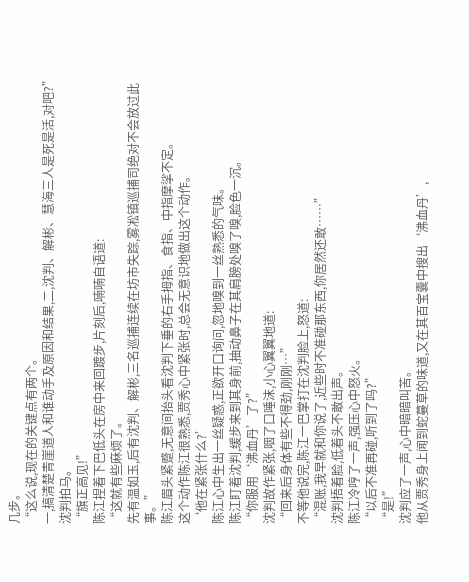几步。
“这么说,现在的关键点有两个。
一,搞清楚青崖道人和谁动手及原因和结果,二,沈判、解彬、慧海三人是死是活,对吧?”
沈判拍马。
“旗正高见!”
陈江捏着下巴低头在房中来回踱步,片刻后,喃喃自语道:
“这就有些麻烦了。
先有温如玉,后有沈判、解彬,三名巡捕连续在坊市失踪,雾凇镇巡捕司绝对不会放过此事。”
陈江眉头紧蹙,无意间抬头看沈判下垂的右手拇指、食指、中指摩挲不定。
这个动作陈江很熟悉,贾秀心中紧张时,总会无意识地做出这个动作。
‘他在紧张什么?’
陈江心中生出一丝疑惑,正欲开口询问,忽地嗅到一丝熟悉的气味。
陈江盯着沈判,缓步来到其身前,抽动鼻子在其肩膀处嗅了嗅,脸色一沉。
“你服用‘沸血丹’了?”
沈判故作紧张,咽了口唾沫,小心翼翼地道:
“回来后身体有些不得劲,刚刚…”
不等他说完,陈江一巴掌打在沈判脸上,怒道:
“混账,我早就和你说了,近些时不准碰那东西,你居然还敢……”
沈判捂着脸,低着头不敢出声。
陈江冷哼了一声,强压心中怒火。
“以后不准再碰,听到了吗?”
“是!”
沈判应了一声,心中暗暗叫苦。
他从贾秀身上闻到蛇蔓草的味道,又在其百宝囊中搜出‘沸血丹’,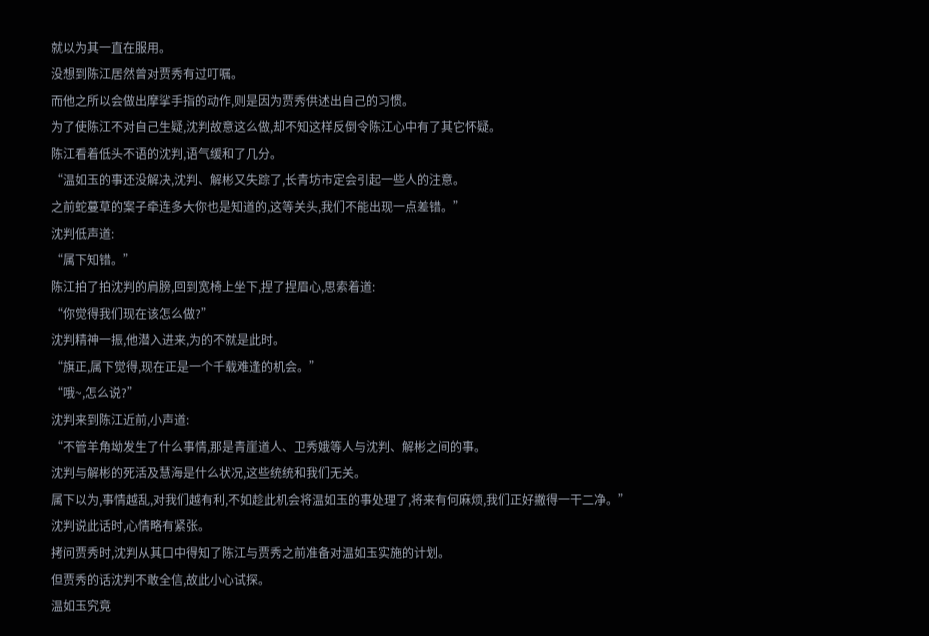就以为其一直在服用。
没想到陈江居然曾对贾秀有过叮嘱。
而他之所以会做出摩挲手指的动作,则是因为贾秀供述出自己的习惯。
为了使陈江不对自己生疑,沈判故意这么做,却不知这样反倒令陈江心中有了其它怀疑。
陈江看着低头不语的沈判,语气缓和了几分。
“温如玉的事还没解决,沈判、解彬又失踪了,长青坊市定会引起一些人的注意。
之前蛇蔓草的案子牵连多大你也是知道的,这等关头,我们不能出现一点差错。”
沈判低声道:
“属下知错。”
陈江拍了拍沈判的肩膀,回到宽椅上坐下,捏了捏眉心,思索着道:
“你觉得我们现在该怎么做?”
沈判精神一振,他潜入进来,为的不就是此时。
“旗正,属下觉得,现在正是一个千载难逢的机会。”
“哦~,怎么说?”
沈判来到陈江近前,小声道:
“不管羊角坳发生了什么事情,那是青崖道人、卫秀娥等人与沈判、解彬之间的事。
沈判与解彬的死活及慧海是什么状况,这些统统和我们无关。
属下以为,事情越乱,对我们越有利,不如趁此机会将温如玉的事处理了,将来有何麻烦,我们正好撇得一干二净。”
沈判说此话时,心情略有紧张。
拷问贾秀时,沈判从其口中得知了陈江与贾秀之前准备对温如玉实施的计划。
但贾秀的话沈判不敢全信,故此小心试探。
温如玉究竟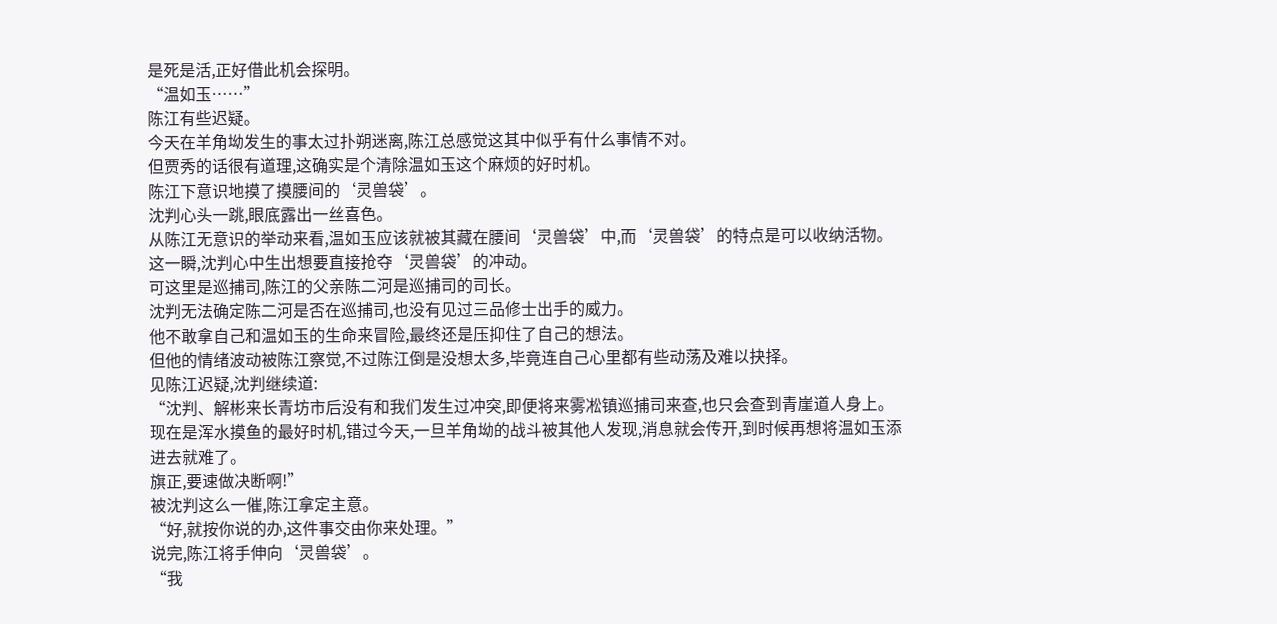是死是活,正好借此机会探明。
“温如玉……”
陈江有些迟疑。
今天在羊角坳发生的事太过扑朔迷离,陈江总感觉这其中似乎有什么事情不对。
但贾秀的话很有道理,这确实是个清除温如玉这个麻烦的好时机。
陈江下意识地摸了摸腰间的‘灵兽袋’。
沈判心头一跳,眼底露出一丝喜色。
从陈江无意识的举动来看,温如玉应该就被其藏在腰间‘灵兽袋’中,而‘灵兽袋’的特点是可以收纳活物。
这一瞬,沈判心中生出想要直接抢夺‘灵兽袋’的冲动。
可这里是巡捕司,陈江的父亲陈二河是巡捕司的司长。
沈判无法确定陈二河是否在巡捕司,也没有见过三品修士出手的威力。
他不敢拿自己和温如玉的生命来冒险,最终还是压抑住了自己的想法。
但他的情绪波动被陈江察觉,不过陈江倒是没想太多,毕竟连自己心里都有些动荡及难以抉择。
见陈江迟疑,沈判继续道:
“沈判、解彬来长青坊市后没有和我们发生过冲突,即便将来雾凇镇巡捕司来查,也只会查到青崖道人身上。
现在是浑水摸鱼的最好时机,错过今天,一旦羊角坳的战斗被其他人发现,消息就会传开,到时候再想将温如玉添进去就难了。
旗正,要速做决断啊!”
被沈判这么一催,陈江拿定主意。
“好,就按你说的办,这件事交由你来处理。”
说完,陈江将手伸向‘灵兽袋’。
“我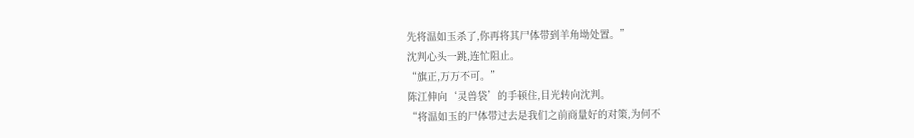先将温如玉杀了,你再将其尸体带到羊角坳处置。”
沈判心头一跳,连忙阻止。
“旗正,万万不可。”
陈江伸向‘灵兽袋’的手顿住,目光转向沈判。
“将温如玉的尸体带过去是我们之前商量好的对策,为何不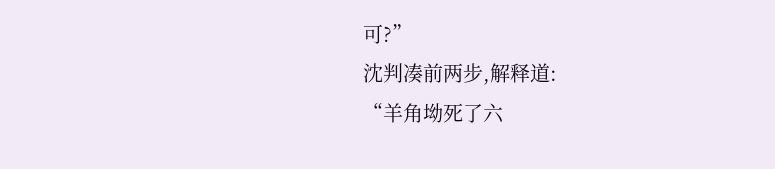可?”
沈判凑前两步,解释道:
“羊角坳死了六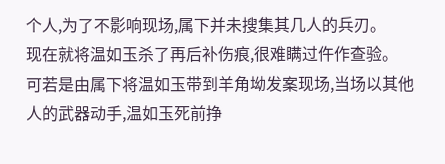个人,为了不影响现场,属下并未搜集其几人的兵刃。
现在就将温如玉杀了再后补伤痕,很难瞒过仵作查验。
可若是由属下将温如玉带到羊角坳发案现场,当场以其他人的武器动手,温如玉死前挣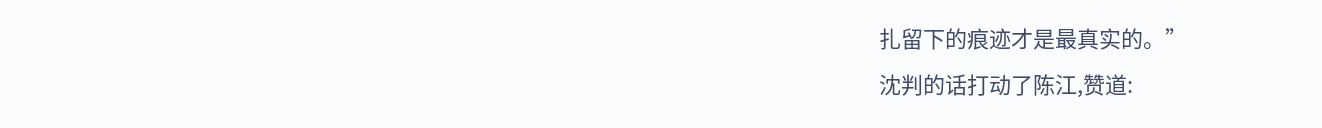扎留下的痕迹才是最真实的。”
沈判的话打动了陈江,赞道: